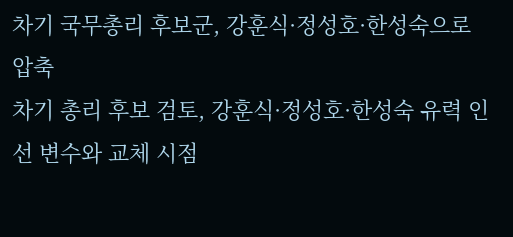차기 국무총리 후보군, 강훈식·정성호·한성숙으로 압축
차기 총리 후보 검토, 강훈식·정성호·한성숙 유력 인선 변수와 교체 시점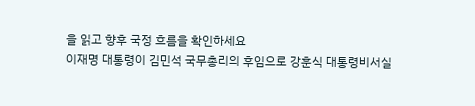을 읽고 향후 국정 흐름을 확인하세요
이재명 대통령이 김민석 국무총리의 후임으로 강훈식 대통령비서실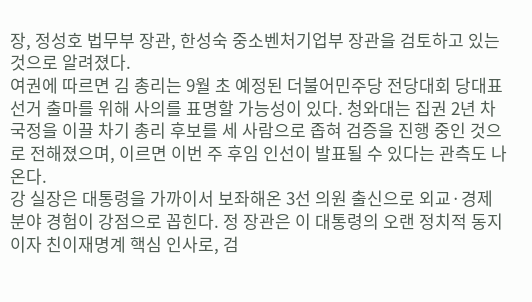장, 정성호 법무부 장관, 한성숙 중소벤처기업부 장관을 검토하고 있는 것으로 알려졌다.
여권에 따르면 김 총리는 9월 초 예정된 더불어민주당 전당대회 당대표 선거 출마를 위해 사의를 표명할 가능성이 있다. 청와대는 집권 2년 차 국정을 이끌 차기 총리 후보를 세 사람으로 좁혀 검증을 진행 중인 것으로 전해졌으며, 이르면 이번 주 후임 인선이 발표될 수 있다는 관측도 나온다.
강 실장은 대통령을 가까이서 보좌해온 3선 의원 출신으로 외교·경제 분야 경험이 강점으로 꼽힌다. 정 장관은 이 대통령의 오랜 정치적 동지이자 친이재명계 핵심 인사로, 검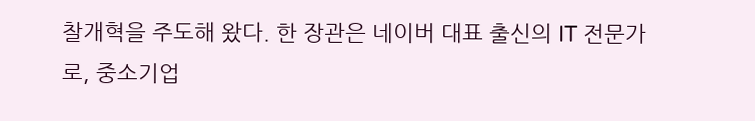찰개혁을 주도해 왔다. 한 장관은 네이버 대표 출신의 IT 전문가로, 중소기업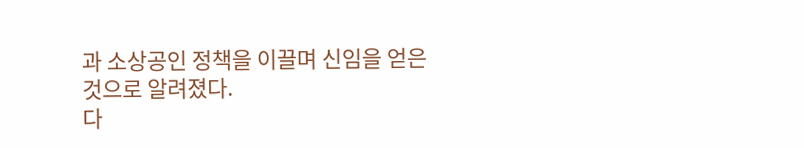과 소상공인 정책을 이끌며 신임을 얻은 것으로 알려졌다.
다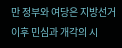만 정부와 여당은 지방선거 이후 민심과 개각의 시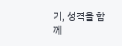기, 성격을 함께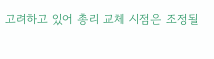고려하고 있어 총리 교체 시점은 조정될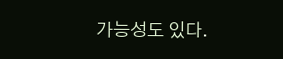가능성도 있다.